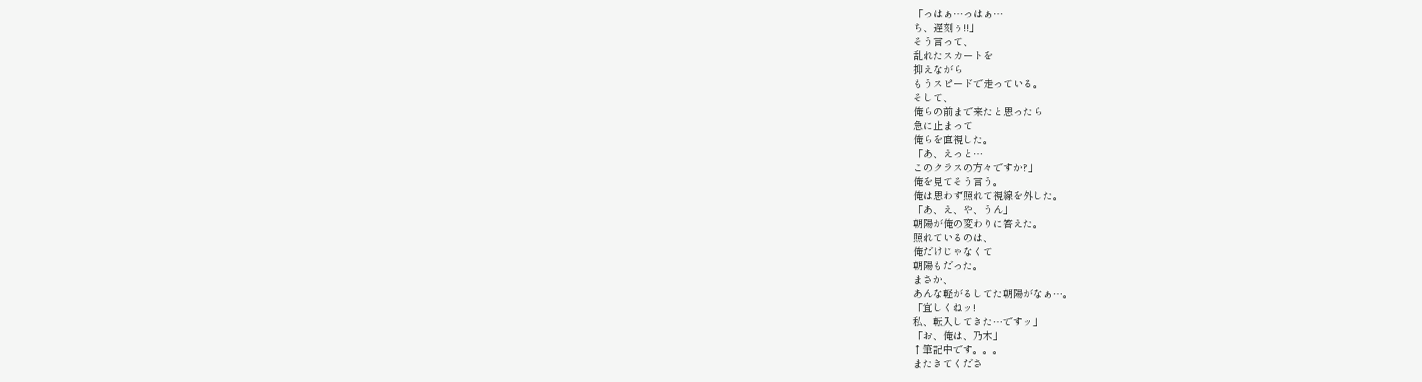「っはぁ…っはぁ…
ち、遅刻ぅ!!」
そう言って、
乱れたスカートを
抑えながら
もうスピードで走っている。
そして、
俺らの前まで来たと思ったら
急に止まって
俺らを直視した。
「あ、えっと…
このクラスの方々ですか?」
俺を見てそう言う。
俺は思わず照れて視線を外した。
「あ、え、や、うん」
朝陽が俺の変わりに答えた。
照れているのは、
俺だけじゃなくて
朝陽もだった。
まさか、
あんな軽がるしてた朝陽がなぁ…。
「宜しくねッ!
私、転入してきた…ですッ」
「お、俺は、乃木」
↑筆記中です。。。
またきてくださ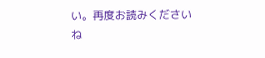い。再度お読みくださいね